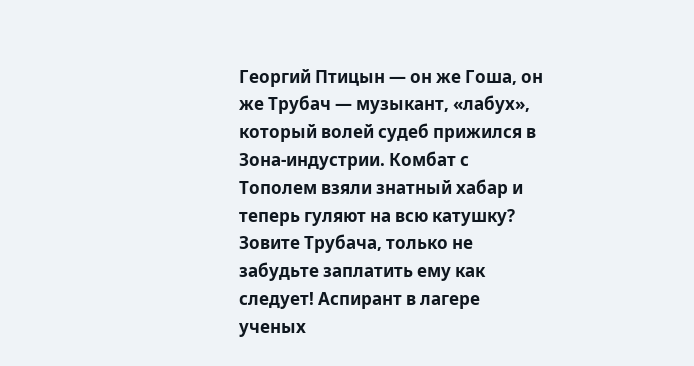Георгий Птицын — он же Гоша, он же Трубач — музыкант, «лабух», который волей судеб прижился в Зона-индустрии. Комбат с Тополем взяли знатный хабар и теперь гуляют на всю катушку? Зовите Трубача, только не забудьте заплатить ему как следует! Аспирант в лагере ученых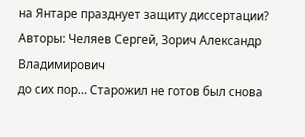на Янтаре празднует защиту диссертации?
Авторы: Челяев Сергей, Зорич Александр Владимирович
до сих пор… Старожил не готов был снова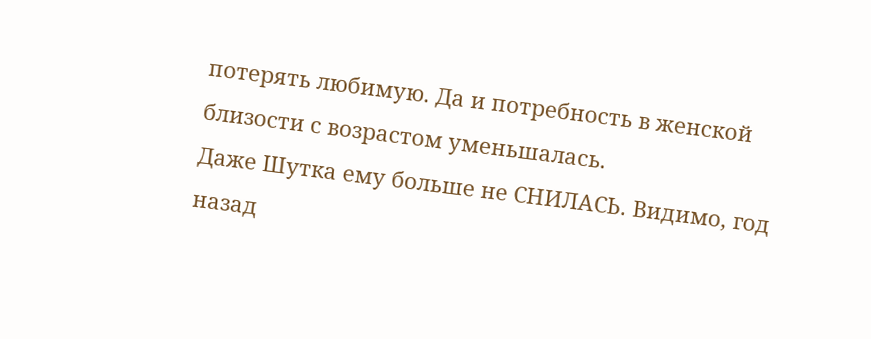потерять любимую. Да и потребность в женской близости с возрастом уменьшалась.
Даже Шутка ему больше не СНИЛАСЬ. Видимо, год назад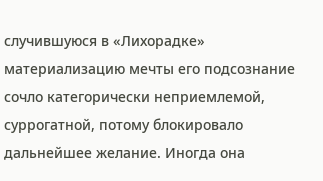случившуюся в «Лихорадке» материализацию мечты его подсознание сочло категорически неприемлемой, суррогатной, потому блокировало дальнейшее желание. Иногда она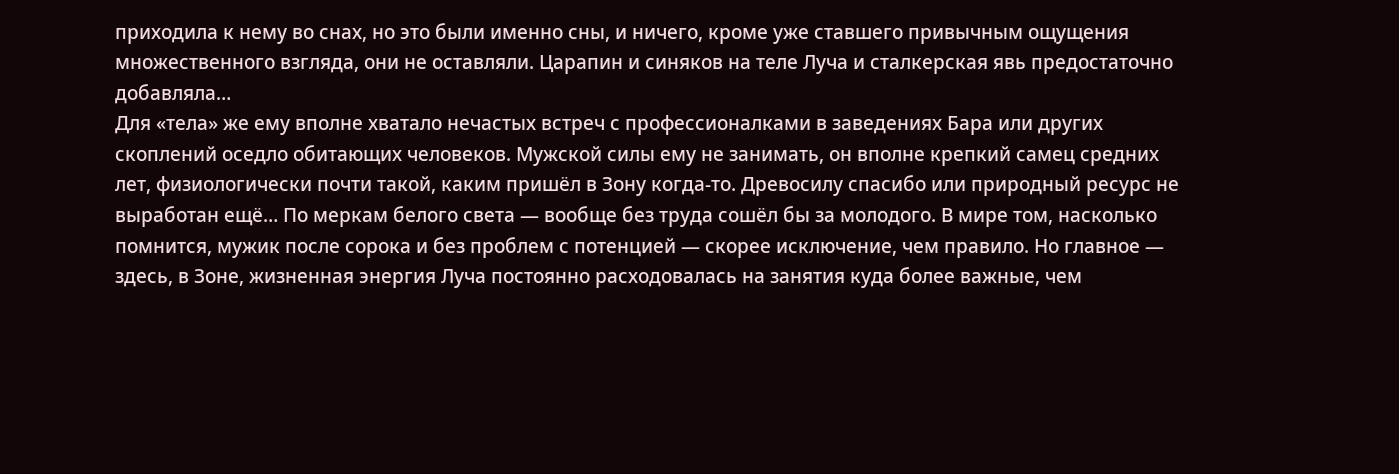приходила к нему во снах, но это были именно сны, и ничего, кроме уже ставшего привычным ощущения множественного взгляда, они не оставляли. Царапин и синяков на теле Луча и сталкерская явь предостаточно добавляла…
Для «тела» же ему вполне хватало нечастых встреч с профессионалками в заведениях Бара или других скоплений оседло обитающих человеков. Мужской силы ему не занимать, он вполне крепкий самец средних лет, физиологически почти такой, каким пришёл в Зону когда-то. Древосилу спасибо или природный ресурс не выработан ещё… По меркам белого света — вообще без труда сошёл бы за молодого. В мире том, насколько помнится, мужик после сорока и без проблем с потенцией — скорее исключение, чем правило. Но главное — здесь, в Зоне, жизненная энергия Луча постоянно расходовалась на занятия куда более важные, чем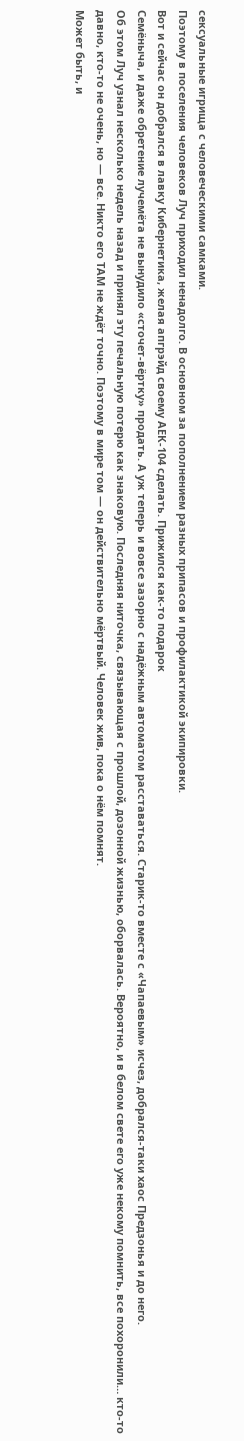сексуальные игрища с человеческими самками.
Поэтому в поселения человеков Луч приходил ненадолго. В основном за пополнением разных припасов и профилактикой экипировки.
Вот и сейчас он добрался в лавку Кибернетика, желая апгрэйд своему АЕК-104 сделать. Прижился как-то подарок
Семёныча, и даже обретение лучемёта не вынудило «сточет-вёртку» продать. А уж теперь и вовсе зазорно с надёжным автоматом расставаться. Старик-то вместе с «Чапаевым» исчез, добрался-таки хаос Предзонья и до него.
Об этом Луч узнал несколько недель назад и принял эту печальную потерю как знаковую. Последняя ниточка, связывающая с прошлой, дозонной жизнью, оборвалась. Вероятно, и в белом свете его уже некому помнить, все похоронили… кто-то давно, кто-то не очень, но — все. Никто его ТАМ не ждёт точно. Поэтому в мире том — он действительно мёртвый. Человек жив, пока о нём помнят.
Может быть, и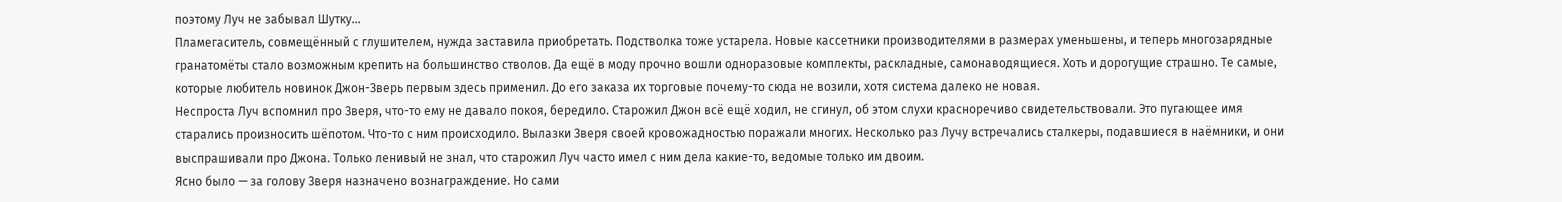поэтому Луч не забывал Шутку…
Пламегаситель, совмещённый с глушителем, нужда заставила приобретать. Подстволка тоже устарела. Новые кассетники производителями в размерах уменьшены, и теперь многозарядные гранатомёты стало возможным крепить на большинство стволов. Да ещё в моду прочно вошли одноразовые комплекты, раскладные, самонаводящиеся. Хоть и дорогущие страшно. Те самые, которые любитель новинок Джон-Зверь первым здесь применил. До его заказа их торговые почему-то сюда не возили, хотя система далеко не новая.
Неспроста Луч вспомнил про Зверя, что-то ему не давало покоя, бередило. Старожил Джон всё ещё ходил, не сгинул, об этом слухи красноречиво свидетельствовали. Это пугающее имя старались произносить шёпотом. Что-то с ним происходило. Вылазки Зверя своей кровожадностью поражали многих. Несколько раз Лучу встречались сталкеры, подавшиеся в наёмники, и они выспрашивали про Джона. Только ленивый не знал, что старожил Луч часто имел с ним дела какие-то, ведомые только им двоим.
Ясно было — за голову Зверя назначено вознаграждение. Но сами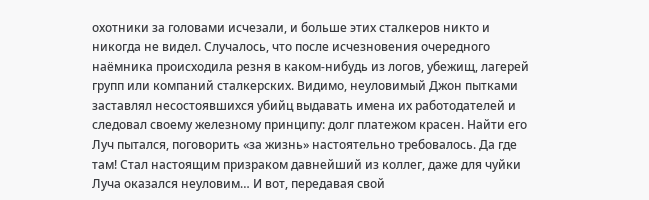охотники за головами исчезали, и больше этих сталкеров никто и никогда не видел. Случалось, что после исчезновения очередного наёмника происходила резня в каком-нибудь из логов, убежищ, лагерей групп или компаний сталкерских. Видимо, неуловимый Джон пытками заставлял несостоявшихся убийц выдавать имена их работодателей и следовал своему железному принципу: долг платежом красен. Найти его Луч пытался, поговорить «за жизнь» настоятельно требовалось. Да где там! Стал настоящим призраком давнейший из коллег, даже для чуйки Луча оказался неуловим… И вот, передавая свой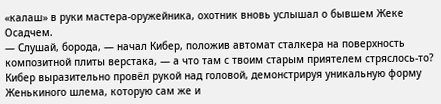«калаш» в руки мастера-оружейника, охотник вновь услышал о бывшем Жеке Осадчем.
— Слушай, борода, — начал Кибер, положив автомат сталкера на поверхность композитной плиты верстака, — а что там с твоим старым приятелем стряслось-то?
Кибер выразительно провёл рукой над головой, демонстрируя уникальную форму Женькиного шлема, которую сам же и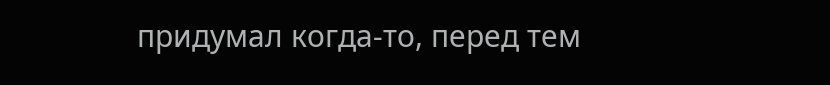придумал когда-то, перед тем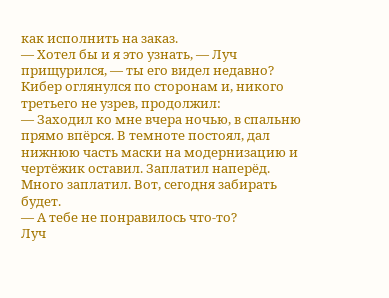как исполнить на заказ.
— Хотел бы и я это узнать, — Луч прищурился, — ты его видел недавно?
Кибер оглянулся по сторонам и, никого третьего не узрев, продолжил:
— Заходил ко мне вчера ночью, в спальню прямо впёрся. В темноте постоял, дал нижнюю часть маски на модернизацию и чертёжик оставил. Заплатил наперёд. Много заплатил. Вот, сегодня забирать будет.
— А тебе не понравилось что-то?
Луч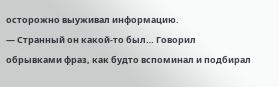осторожно выуживал информацию.
— Странный он какой-то был… Говорил обрывками фраз, как будто вспоминал и подбирал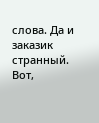слова. Да и заказик странный. Вот,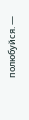полюбуйся. —